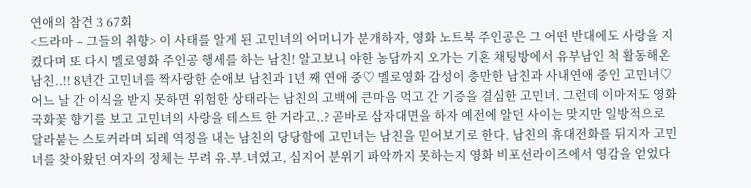연애의 참견 3 67회
<드라마 – 그들의 취향> 이 사태를 알게 된 고민녀의 어머니가 분개하자, 영화 노트북 주인공은 그 어떤 반대에도 사랑을 지켰다며 또 다시 멜로영화 주인공 행세를 하는 남친! 알고보니 야한 농담까지 오가는 기혼 채팅방에서 유부남인 척 활동해온 남친..!! 8년간 고민녀를 짝사랑한 순애보 남친과 1년 째 연애 중♡ 멜로영화 감성이 충만한 남친과 사내연애 중인 고민녀♡ 어느 날 간 이식을 받지 못하면 위험한 상태라는 남친의 고백에 큰마음 먹고 간 기증을 결심한 고민녀. 그런데 이마저도 영화 국화꽃 향기를 보고 고민녀의 사랑을 테스트 한 거라고..? 곧바로 삼자대면을 하자 예전에 알던 사이는 맞지만 일방적으로 달라붙는 스토커라며 되레 역정을 내는 남친의 당당함에 고민녀는 남친을 믿어보기로 한다. 남친의 휴대전화를 뒤지자 고민녀를 찾아왔던 여자의 정체는 무려 유.부.녀였고, 심지어 분위기 파악까지 못하는지 영화 비포선라이즈에서 영감을 얻었다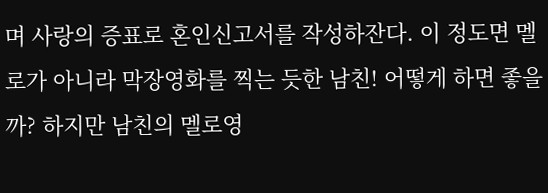며 사랑의 증표로 혼인신고서를 작성하잔다. 이 정도면 멜로가 아니라 막장영화를 찍는 듯한 남친! 어떻게 하면 좋을까? 하지만 남친의 멜로영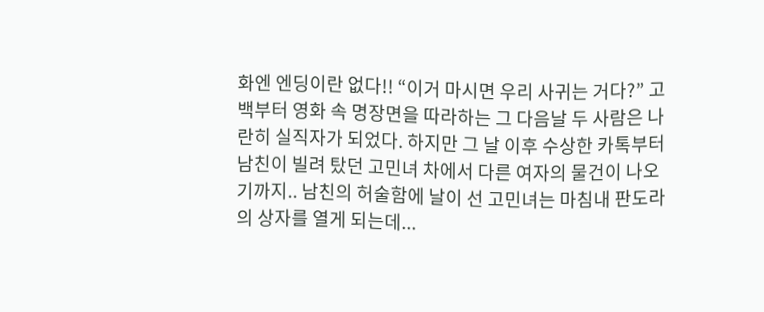화엔 엔딩이란 없다!! “이거 마시면 우리 사귀는 거다?” 고백부터 영화 속 명장면을 따라하는 그 다음날 두 사람은 나란히 실직자가 되었다. 하지만 그 날 이후 수상한 카톡부터 남친이 빌려 탔던 고민녀 차에서 다른 여자의 물건이 나오기까지.. 남친의 허술함에 날이 선 고민녀는 마침내 판도라의 상자를 열게 되는데...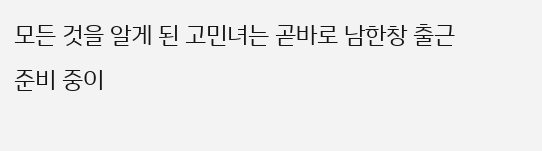모든 것을 알게 된 고민녀는 곧바로 남한창 출근 준비 중이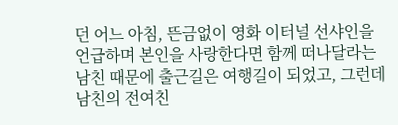던 어느 아침, 뜬금없이 영화 이터널 선샤인을 언급하며 본인을 사랑한다면 함께 떠나달라는 남친 때문에 출근길은 여행길이 되었고, 그런데 남친의 전여친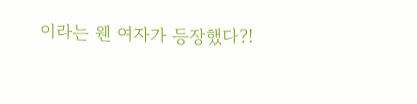이라는 웬 여자가 등장했다?!